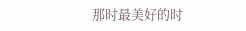那时最美好的时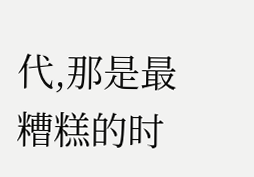代,那是最糟糕的时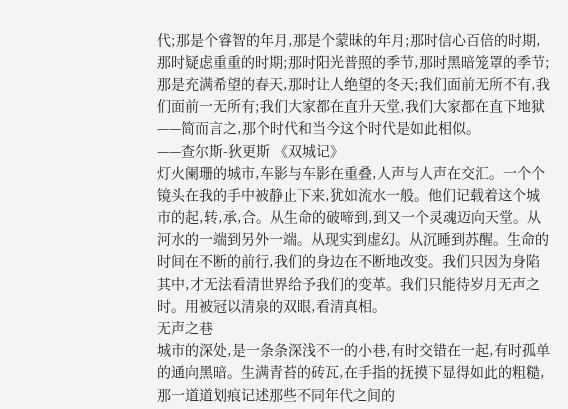代;那是个睿智的年月,那是个蒙昧的年月;那时信心百倍的时期,那时疑虑重重的时期;那时阳光普照的季节,那时黑暗笼罩的季节;那是充满希望的春天,那时让人绝望的冬天;我们面前无所不有,我们面前一无所有;我们大家都在直升天堂,我们大家都在直下地狱——简而言之,那个时代和当今这个时代是如此相似。
——查尔斯-狄更斯 《双城记》
灯火阑珊的城市,车影与车影在重叠,人声与人声在交汇。一个个镜头在我的手中被静止下来,犹如流水一般。他们记载着这个城市的起,转,承,合。从生命的破啼到,到又一个灵魂迈向天堂。从河水的一端到另外一端。从现实到虚幻。从沉睡到苏醒。生命的时间在不断的前行,我们的身边在不断地改变。我们只因为身陷其中,才无法看清世界给予我们的变革。我们只能待岁月无声之时。用被冠以清泉的双眼,看清真相。
无声之巷
城市的深处,是一条条深浅不一的小巷,有时交错在一起,有时孤单的通向黑暗。生满青苔的砖瓦,在手指的抚摸下显得如此的粗糙,那一道道划痕记述那些不同年代之间的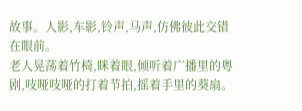故事。人影,车影,铃声,马声,仿佛彼此交错在眼前。
老人晃荡着竹椅,眯着眼,倾听着广播里的粤剧,吱哑吱哑的打着节拍,摇着手里的葵扇。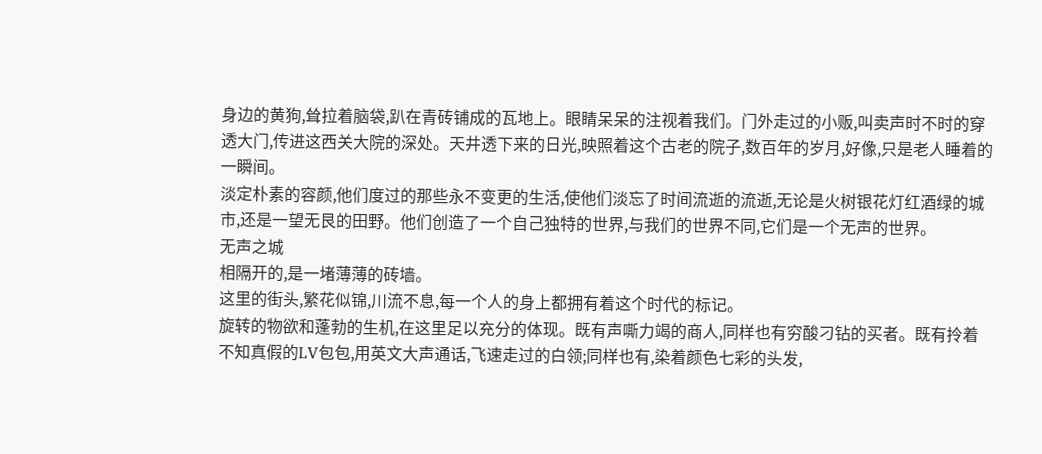身边的黄狗,耸拉着脑袋,趴在青砖铺成的瓦地上。眼睛呆呆的注视着我们。门外走过的小贩,叫卖声时不时的穿透大门,传进这西关大院的深处。天井透下来的日光,映照着这个古老的院子,数百年的岁月,好像,只是老人睡着的一瞬间。
淡定朴素的容颜,他们度过的那些永不变更的生活,使他们淡忘了时间流逝的流逝,无论是火树银花灯红酒绿的城市,还是一望无艮的田野。他们创造了一个自己独特的世界,与我们的世界不同,它们是一个无声的世界。
无声之城
相隔开的,是一堵薄薄的砖墙。
这里的街头,繁花似锦,川流不息,每一个人的身上都拥有着这个时代的标记。
旋转的物欲和蓬勃的生机,在这里足以充分的体现。既有声嘶力竭的商人,同样也有穷酸刁钻的买者。既有拎着不知真假的LV包包,用英文大声通话,飞速走过的白领;同样也有,染着颜色七彩的头发,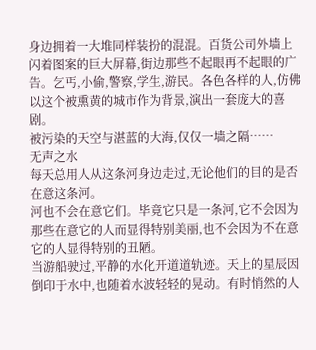身边拥着一大堆同样装扮的混混。百货公司外墙上闪着图案的巨大屏幕,街边那些不起眼再不起眼的广告。乞丐,小偷,警察,学生,游民。各色各样的人,仿佛以这个被熏黄的城市作为背景,演出一套庞大的喜剧。
被污染的天空与湛蓝的大海,仅仅一墙之隔……
无声之水
每天总用人从这条河身边走过,无论他们的目的是否在意这条河。
河也不会在意它们。毕竟它只是一条河,它不会因为那些在意它的人而显得特别美丽,也不会因为不在意它的人显得特别的丑陋。
当游船驶过,平静的水化开道道轨迹。天上的星辰因倒印于水中,也随着水波轻轻的晃动。有时悄然的人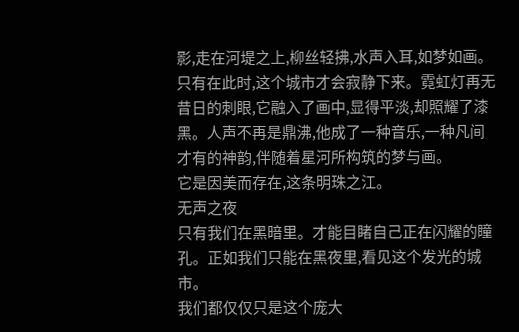影,走在河堤之上,柳丝轻拂,水声入耳,如梦如画。
只有在此时,这个城市才会寂静下来。霓虹灯再无昔日的刺眼,它融入了画中,显得平淡,却照耀了漆黑。人声不再是鼎沸,他成了一种音乐,一种凡间才有的神韵,伴随着星河所构筑的梦与画。
它是因美而存在,这条明珠之江。
无声之夜
只有我们在黑暗里。才能目睹自己正在闪耀的瞳孔。正如我们只能在黑夜里,看见这个发光的城市。
我们都仅仅只是这个庞大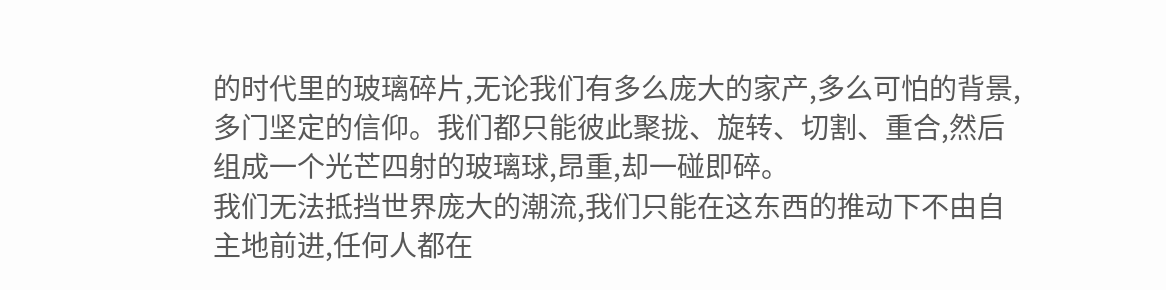的时代里的玻璃碎片,无论我们有多么庞大的家产,多么可怕的背景,多门坚定的信仰。我们都只能彼此聚拢、旋转、切割、重合,然后组成一个光芒四射的玻璃球,昂重,却一碰即碎。
我们无法抵挡世界庞大的潮流,我们只能在这东西的推动下不由自主地前进,任何人都在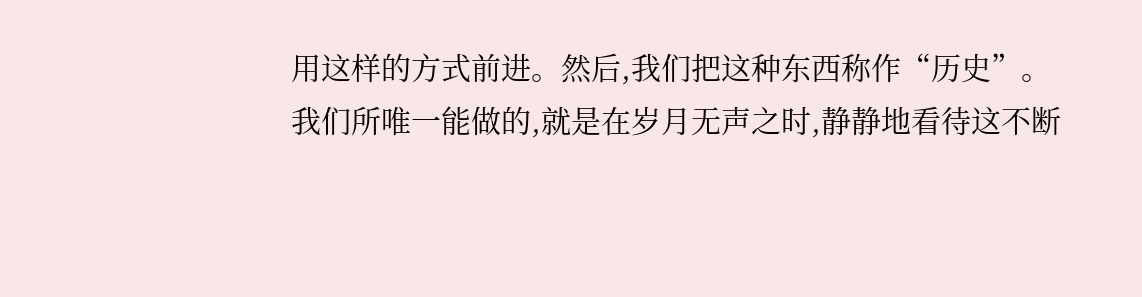用这样的方式前进。然后,我们把这种东西称作“历史”。
我们所唯一能做的,就是在岁月无声之时,静静地看待这不断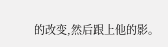的改变,然后跟上他的影。